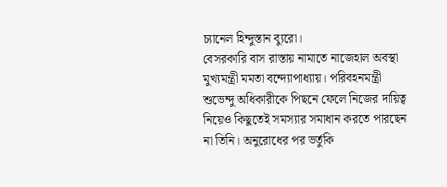চ্যানেল হিন্দুস্তান ব্যুরো।
বেসরকারি বাস রাস্তায় নামাতে নাজেহাল অবস্থা মুখ্যমন্ত্রী মমতা বন্দ্যোপাধ্যায়। পরিবহনমন্ত্রী শুভেন্দু অধিকারীকে পিছনে ফেলে নিজের দায়িত্ব নিয়েও কিছুতেই সমস্যার সমাধান করতে পারছেন না তিনি। অনুরোধের পর ভর্তুকি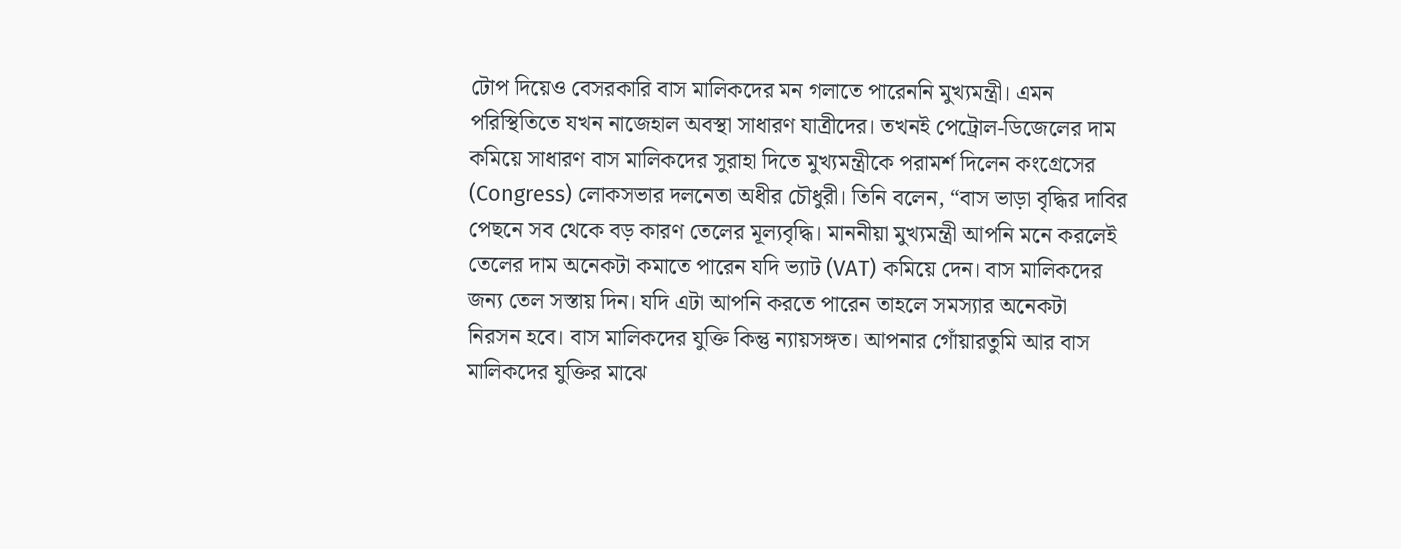টোপ দিয়েও বেসরকারি বাস মালিকদের মন গলাতে পারেননি মুখ্যমন্ত্রী। এমন পরিস্থিতিতে যখন নাজেহাল অবস্থা সাধারণ যাত্রীদের। তখনই পেট্রোল-ডিজেলের দাম কমিয়ে সাধারণ বাস মালিকদের সুরাহা দিতে মুখ্যমন্ত্রীকে পরামর্শ দিলেন কংগ্রেসের (Congress) লোকসভার দলনেতা অধীর চৌধুরী। তিনি বলেন, “বাস ভাড়া বৃদ্ধির দাবির পেছনে সব থেকে বড় কারণ তেলের মূল্যবৃদ্ধি। মাননীয়া মুখ্যমন্ত্রী আপনি মনে করলেই তেলের দাম অনেকটা কমাতে পারেন যদি ভ্যাট (VAT) কমিয়ে দেন। বাস মালিকদের জন্য তেল সস্তায় দিন। যদি এটা আপনি করতে পারেন তাহলে সমস্যার অনেকটা নিরসন হবে। বাস মালিকদের যুক্তি কিন্তু ন্যায়সঙ্গত। আপনার গোঁয়ারতুমি আর বাস মালিকদের যুক্তির মাঝে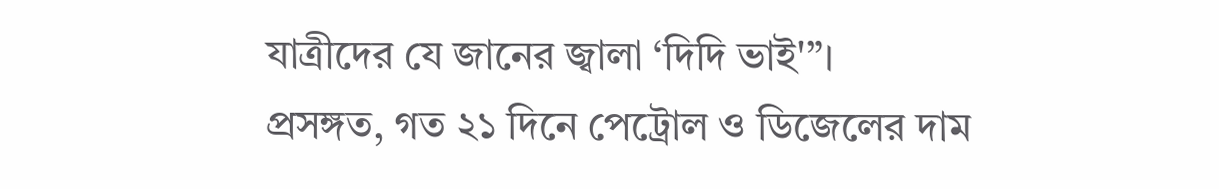যাত্রীদের যে জানের জ্বালা ‘দিদি ভাই'”।
প্রসঙ্গত, গত ২১ দিনে পেট্রোল ও ডিজেলের দাম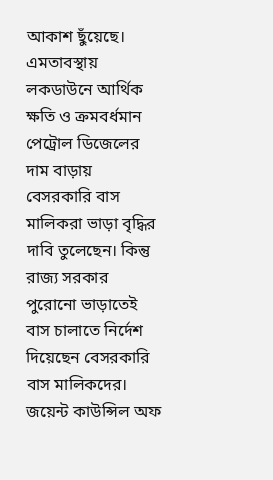আকাশ ছুঁয়েছে। এমতাবস্থায় লকডাউনে আর্থিক ক্ষতি ও ক্রমবর্ধমান পেট্রোল ডিজেলের দাম বাড়ায় বেসরকারি বাস মালিকরা ভাড়া বৃদ্ধির দাবি তুলেছেন। কিন্তু রাজ্য সরকার পুরোনো ভাড়াতেই বাস চালাতে নির্দেশ দিয়েছেন বেসরকারি বাস মালিকদের। জয়েন্ট কাউন্সিল অফ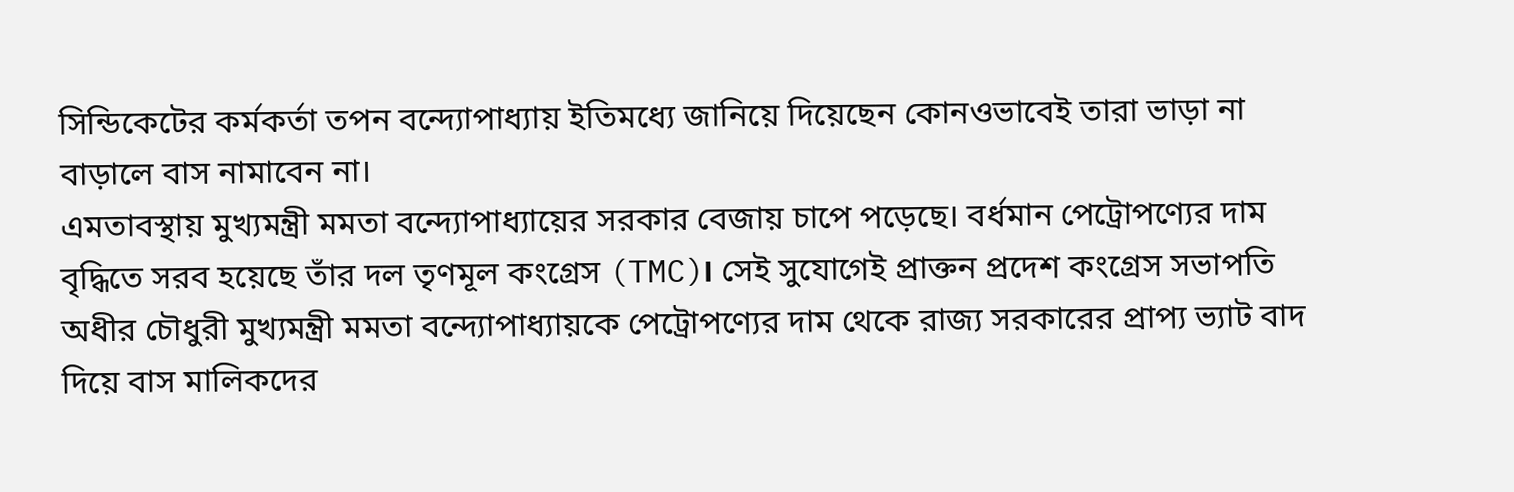সিন্ডিকেটের কর্মকর্তা তপন বন্দ্যোপাধ্যায় ইতিমধ্যে জানিয়ে দিয়েছেন কোনওভাবেই তারা ভাড়া না বাড়ালে বাস নামাবেন না।
এমতাবস্থায় মুখ্যমন্ত্রী মমতা বন্দ্যোপাধ্যায়ের সরকার বেজায় চাপে পড়েছে। বর্ধমান পেট্রোপণ্যের দাম বৃদ্ধিতে সরব হয়েছে তাঁর দল তৃণমূল কংগ্রেস (TMC)। সেই সুযোগেই প্রাক্তন প্রদেশ কংগ্রেস সভাপতি অধীর চৌধুরী মুখ্যমন্ত্রী মমতা বন্দ্যোপাধ্যায়কে পেট্রোপণ্যের দাম থেকে রাজ্য সরকারের প্রাপ্য ভ্যাট বাদ দিয়ে বাস মালিকদের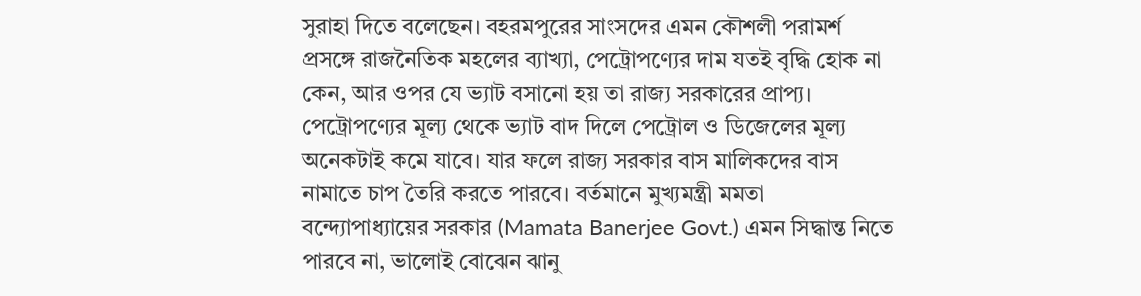সুরাহা দিতে বলেছেন। বহরমপুরের সাংসদের এমন কৌশলী পরামর্শ প্রসঙ্গে রাজনৈতিক মহলের ব্যাখ্যা, পেট্রোপণ্যের দাম যতই বৃদ্ধি হোক না কেন, আর ওপর যে ভ্যাট বসানো হয় তা রাজ্য সরকারের প্রাপ্য। পেট্রোপণ্যের মূল্য থেকে ভ্যাট বাদ দিলে পেট্রোল ও ডিজেলের মূল্য অনেকটাই কমে যাবে। যার ফলে রাজ্য সরকার বাস মালিকদের বাস নামাতে চাপ তৈরি করতে পারবে। বর্তমানে মুখ্যমন্ত্রী মমতা বন্দ্যোপাধ্যায়ের সরকার (Mamata Banerjee Govt.) এমন সিদ্ধান্ত নিতে পারবে না, ভালোই বোঝেন ঝানু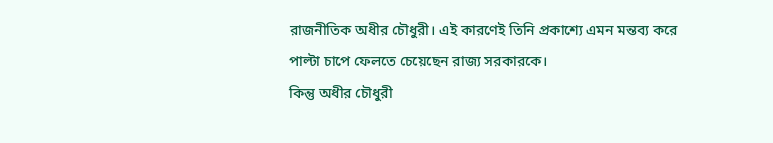রাজনীতিক অধীর চৌধুরী। এই কারণেই তিনি প্রকাশ্যে এমন মন্তব্য করে পাল্টা চাপে ফেলতে চেয়েছেন রাজ্য সরকারকে।
কিন্তু অধীর চৌধুরী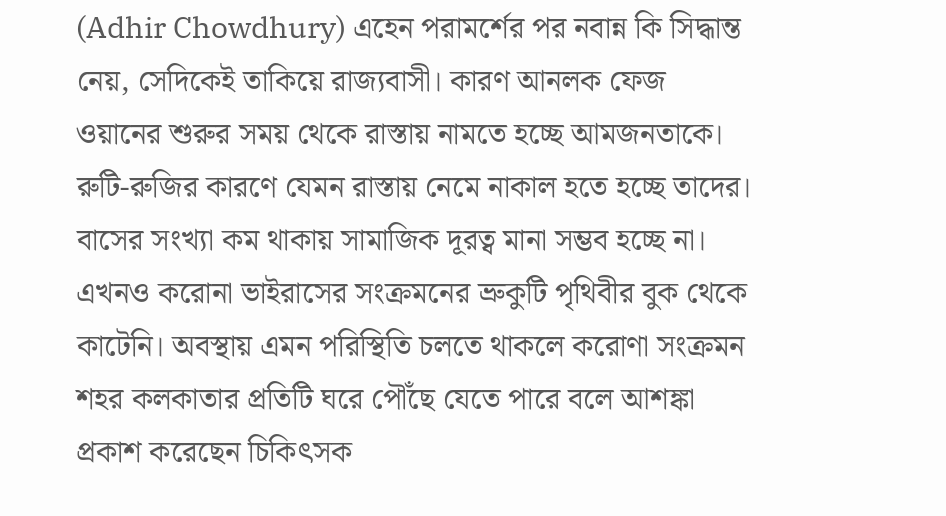(Adhir Chowdhury) এহেন পরামর্শের পর নবান্ন কি সিদ্ধান্ত নেয়, সেদিকেই তাকিয়ে রাজ্যবাসী। কারণ আনলক ফেজ ওয়ানের শুরুর সময় থেকে রাস্তায় নামতে হচ্ছে আমজনতাকে। রুটি-রুজির কারণে যেমন রাস্তায় নেমে নাকাল হতে হচ্ছে তাদের। বাসের সংখ্যা কম থাকায় সামাজিক দূরত্ব মানা সম্ভব হচ্ছে না। এখনও করোনা ভাইরাসের সংক্রমনের ভ্রুকুটি পৃথিবীর বুক থেকে কাটেনি। অবস্থায় এমন পরিস্থিতি চলতে থাকলে করোণা সংক্রমন শহর কলকাতার প্রতিটি ঘরে পৌঁছে যেতে পারে বলে আশঙ্কা প্রকাশ করেছেন চিকিৎসক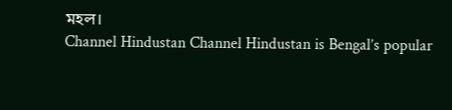মহল।
Channel Hindustan Channel Hindustan is Bengal’s popular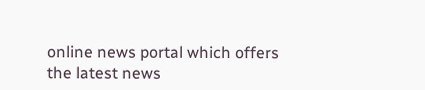online news portal which offers the latest news